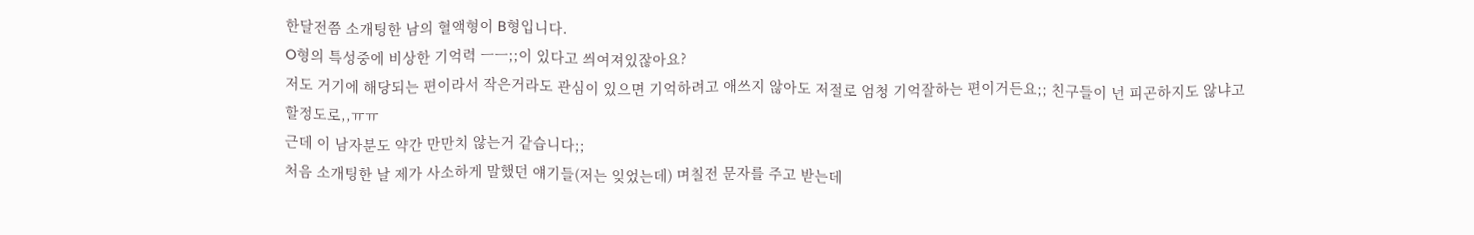한달전쯤 소개팅한 남의 혈액형이 B형입니다.
O형의 특성중에 비상한 기억력 ㅡㅡ;;이 있다고 씌여져있잖아요?
저도 거기에 해당되는 편이라서 작은거라도 관심이 있으면 기억하려고 애쓰지 않아도 저절로 엄청 기억잘하는 편이거든요;; 친구들이 넌 피곤하지도 않냐고 할정도로,,ㅠㅠ
근데 이 남자분도 약간 만만치 않는거 같습니다;;
처음 소개팅한 날 제가 사소하게 말했던 얘기들(저는 잊었는데) 며칠전 문자를 주고 받는데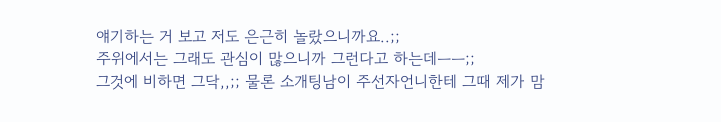얘기하는 거 보고 저도 은근히 놀랐으니까요..;;
주위에서는 그래도 관심이 많으니까 그런다고 하는데ㅡㅡ;;
그것에 비하면 그닥,,;; 물론 소개팅남이 주선자언니한테 그때 제가 맘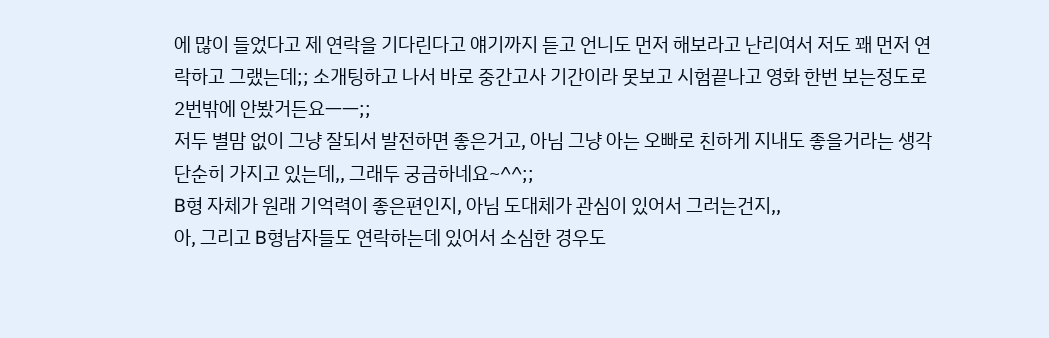에 많이 들었다고 제 연락을 기다린다고 얘기까지 듣고 언니도 먼저 해보라고 난리여서 저도 꽤 먼저 연락하고 그랬는데;; 소개팅하고 나서 바로 중간고사 기간이라 못보고 시험끝나고 영화 한번 보는정도로 2번밖에 안봤거든요ㅡㅡ;;
저두 별맘 없이 그냥 잘되서 발전하면 좋은거고, 아님 그냥 아는 오빠로 친하게 지내도 좋을거라는 생각 단순히 가지고 있는데,, 그래두 궁금하네요~^^;;
B형 자체가 원래 기억력이 좋은편인지, 아님 도대체가 관심이 있어서 그러는건지,,
아, 그리고 B형남자들도 연락하는데 있어서 소심한 경우도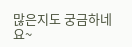많은지도 궁금하네요~